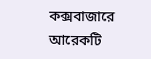কক্সবাজারে আরেকটি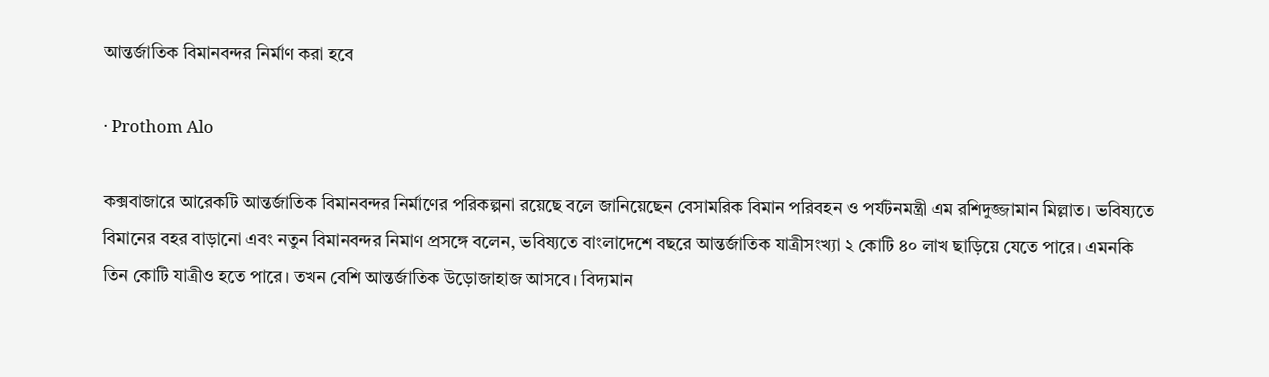আন্তর্জাতিক বিমানবন্দর নির্মাণ করা হবে

· Prothom Alo

কক্সবাজারে আরেকটি আন্তর্জাতিক বিমানবন্দর নির্মাণের পরিকল্পনা রয়েছে বলে জানিয়েছেন বেসামরিক বিমান পরিবহন ও পর্যটনমন্ত্রী এম রশিদুজ্জামান মিল্লাত। ভবিষ্যতে বিমানের বহর বাড়ানো এবং নতুন বিমানবন্দর নিমাণ প্রসঙ্গে বলেন, ভবিষ্যতে বাংলাদেশে বছরে আন্তর্জাতিক যাত্রীসংখ্যা ২ কোটি ৪০ লাখ ছাড়িয়ে যেতে পারে। এমনকি তিন কোটি যাত্রীও হতে পারে। তখন বেশি আন্তর্জাতিক উড়োজাহাজ আসবে। বিদ্যমান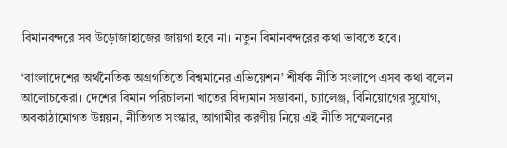বিমানবন্দরে সব উড়োজাহাজের জায়গা হবে না। নতুন বিমানবন্দরের কথা ভাবতে হবে।

‘বাংলাদেশের অর্থনৈতিক অগ্রগতিতে বিশ্বমানের এভিয়েশন’ শীর্ষক নীতি সংলাপে এসব কথা বলেন আলোচকেরা। দেশের বিমান পরিচালনা খাতের বিদ্যমান সম্ভাবনা, চ্যালেঞ্জ, বিনিয়োগের সুযোগ, অবকাঠামোগত উন্নয়ন, নীতিগত সংস্কার, আগামীর করণীয় নিয়ে এই নীতি সম্মেলনের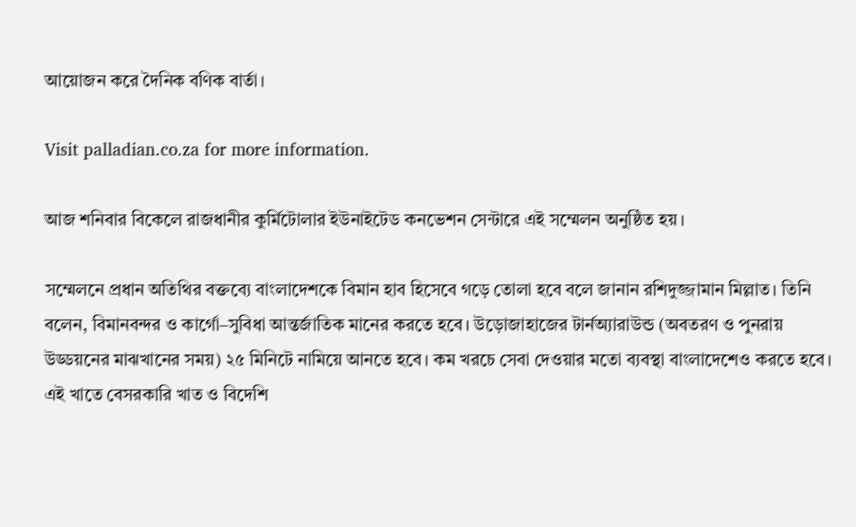আয়োজন করে দৈনিক বণিক বার্তা।

Visit palladian.co.za for more information.

আজ শনিবার বিকেলে রাজধানীর কুর্মিটোলার ইউনাইটেড কনভেশন সেন্টারে এই সম্মেলন অনুষ্ঠিত হয়।

সম্মেলনে প্রধান অতিথির বক্তব্যে বাংলাদেশকে বিমান হাব হিসেবে গড়ে তোলা হবে বলে জানান রশিদুজ্জামান মিল্লাত। তিনি বলেন, বিমানবন্দর ও কার্গো–সুবিধা আন্তর্জাতিক মানের করতে হবে। উড়োজাহাজের টার্নঅ্যারাউন্ড (অবতরণ ও পুনরায় উড্ডয়নের মাঝখানের সময়) ২৫ মিনিটে নামিয়ে আনতে হবে। কম খরচে সেবা দেওয়ার মতো ব্যবস্থা বাংলাদেশেও করতে হবে। এই খাতে বেসরকারি খাত ও বিদেশি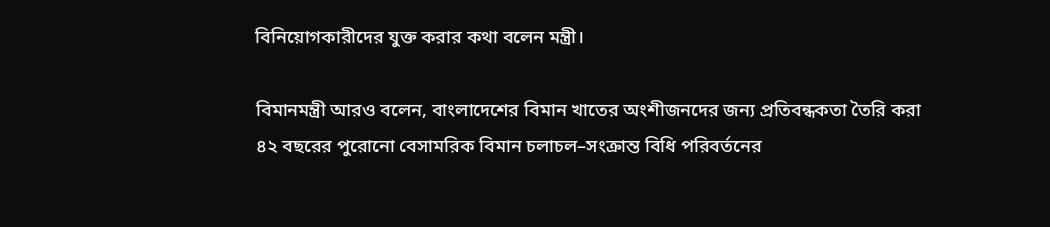বিনিয়োগকারীদের যুক্ত করার কথা বলেন মন্ত্রী।

বিমানমন্ত্রী আরও বলেন, বাংলাদেশের বিমান খাতের অংশীজনদের জন্য প্রতিবন্ধকতা তৈরি করা ৪২ বছরের পুরোনো বেসামরিক বিমান চলাচল–সংক্রান্ত বিধি পরিবর্তনের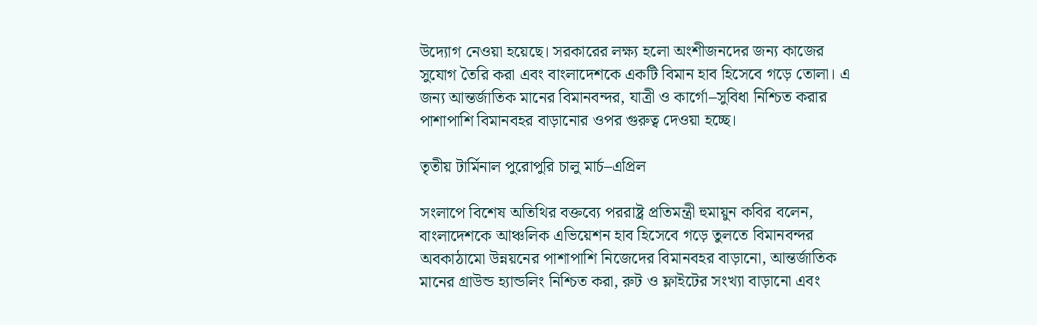উদ্যোগ নেওয়া হয়েছে। সরকারের লক্ষ্য হলো অংশীজনদের জন্য কাজের সুযোগ তৈরি করা এবং বাংলাদেশকে একটি বিমান হাব হিসেবে গড়ে তোলা। এ জন্য আন্তর্জাতিক মানের বিমানবন্দর, যাত্রী ও কার্গো–সুবিধা নিশ্চিত করার পাশাপাশি বিমানবহর বাড়ানোর ওপর গুরুত্ব দেওয়া হচ্ছে।

তৃতীয় টার্মিনাল পুরোপুরি চালু মার্চ–এপ্রিল

সংলাপে বিশেষ অতিথির বক্তব্যে পররাষ্ট্র প্রতিমন্ত্রী হুমায়ুন কবির বলেন, বাংলাদেশকে আঞ্চলিক এভিয়েশন হাব হিসেবে গড়ে তুলতে বিমানবন্দর অবকাঠামো উন্নয়নের পাশাপাশি নিজেদের বিমানবহর বাড়ানো, আন্তর্জাতিক মানের গ্রাউন্ড হ্যান্ডলিং নিশ্চিত করা, রুট ও ফ্লাইটের সংখ্যা বাড়ানো এবং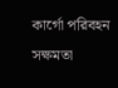কার্গো পরিবহন সক্ষমতা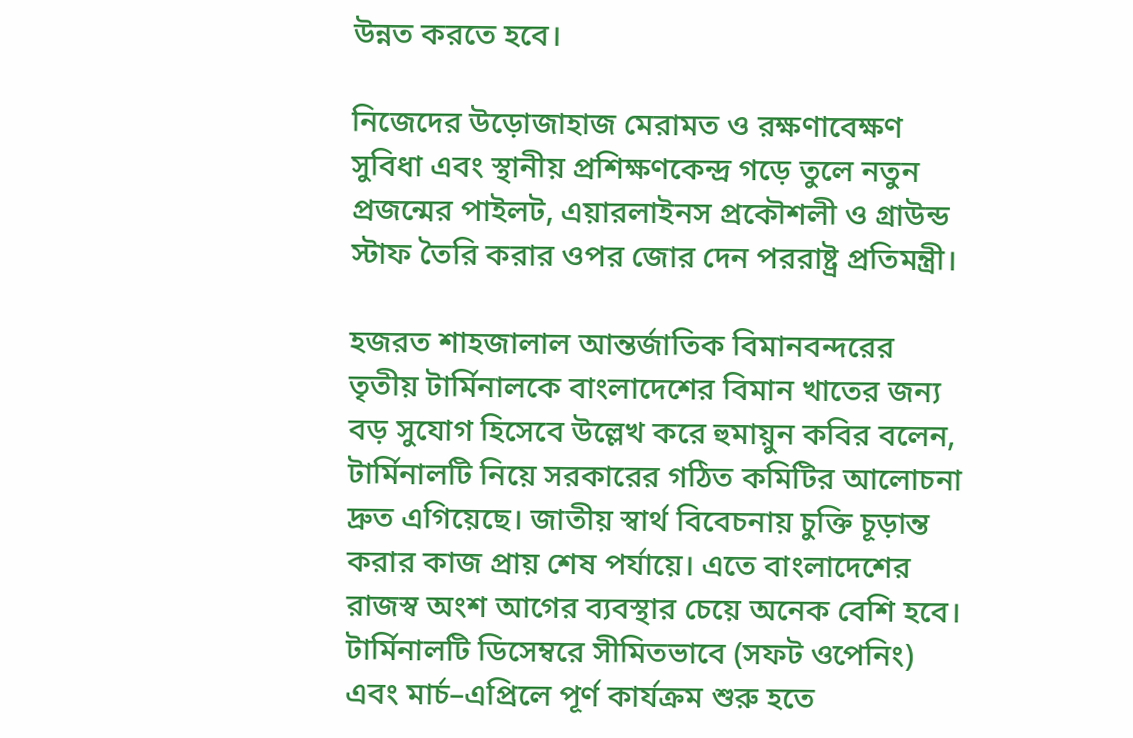উন্নত করতে হবে।

নিজেদের উড়োজাহাজ মেরামত ও রক্ষণাবেক্ষণ সুবিধা এবং স্থানীয় প্রশিক্ষণকেন্দ্র গড়ে তুলে নতুন প্রজন্মের পাইলট, এয়ারলাইনস প্রকৌশলী ও গ্রাউন্ড স্টাফ তৈরি করার ওপর জোর দেন পররাষ্ট্র প্রতিমন্ত্রী।

হজরত শাহজালাল আন্তর্জাতিক বিমানবন্দরের তৃতীয় টার্মিনালকে বাংলাদেশের বিমান খাতের জন্য বড় সুযোগ হিসেবে উল্লেখ করে হুমায়ুন কবির বলেন, টার্মিনালটি নিয়ে সরকারের গঠিত কমিটির আলোচনা দ্রুত এগিয়েছে। জাতীয় স্বার্থ বিবেচনায় চুক্তি চূড়ান্ত করার কাজ প্রায় শেষ পর্যায়ে। এতে বাংলাদেশের রাজস্ব অংশ আগের ব্যবস্থার চেয়ে অনেক বেশি হবে। টার্মিনালটি ডিসেম্বরে সীমিতভাবে (সফট ওপেনিং) এবং মার্চ–এপ্রিলে পূর্ণ কার্যক্রম শুরু হতে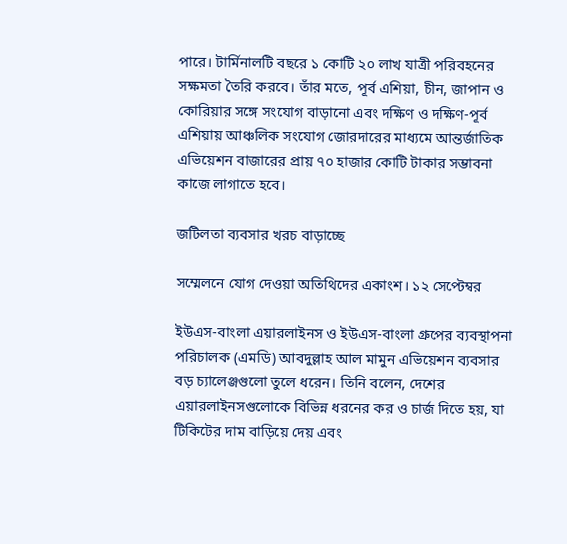পারে। টার্মিনালটি বছরে ১ কোটি ২০ লাখ যাত্রী পরিবহনের সক্ষমতা তৈরি করবে। তাঁর মতে, পূর্ব এশিয়া, চীন, জাপান ও কোরিয়ার সঙ্গে সংযোগ বাড়ানো এবং দক্ষিণ ও দক্ষিণ-পূর্ব এশিয়ায় আঞ্চলিক সংযোগ জোরদারের মাধ্যমে আন্তর্জাতিক এভিয়েশন বাজারের প্রায় ৭০ হাজার কোটি টাকার সম্ভাবনা কাজে লাগাতে হবে।

জটিলতা ব্যবসার খরচ বাড়াচ্ছে

সম্মেলনে যোগ দেওয়া অতিথিদের একাংশ। ১২ সেপ্টেম্বর

ইউএস-বাংলা এয়ারলাইনস ও ইউএস-বাংলা গ্রুপের ব্যবস্থাপনা পরিচালক (এমডি) আবদুল্লাহ আল মামুন এভিয়েশন ব্যবসার বড় চ্যালেঞ্জগুলো তুলে ধরেন। তিনি বলেন, দেশের এয়ারলাইনসগুলোকে বিভিন্ন ধরনের কর ও চার্জ দিতে হয়, যা টিকিটের দাম বাড়িয়ে দেয় এবং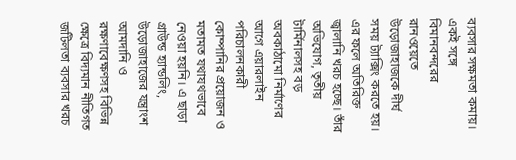ব্যবসার সক্ষমতা কমায়। একই সঙ্গে বিমানবন্দরের রানওয়েতে উড়োজাহাজকে দীর্ঘ সময় ট্যাক্সিং করতে হয়। এর ফলে অতিরিক্ত জ্বালানি খরচ হচ্ছে। তাঁর অভিযোগ, তৃতীয় টার্মিনালসহ বড় অবকাঠামো নির্মাণের আগে এয়ারলাইন পরিচালনকারী কোম্পানির প্রয়োজন ও মতামত যথাযথভাবে নেওয়া হয়নি। এ ছাড়া গ্রাউন্ড হ্যান্ডলিং, উড়োজাহাজের যন্ত্রাংশ আমদানি ও রক্ষণাবেক্ষণসহ বিভিন্ন ক্ষেত্রে বিদ্যমান নীতিগত জটিলতা ব্যবসার খরচ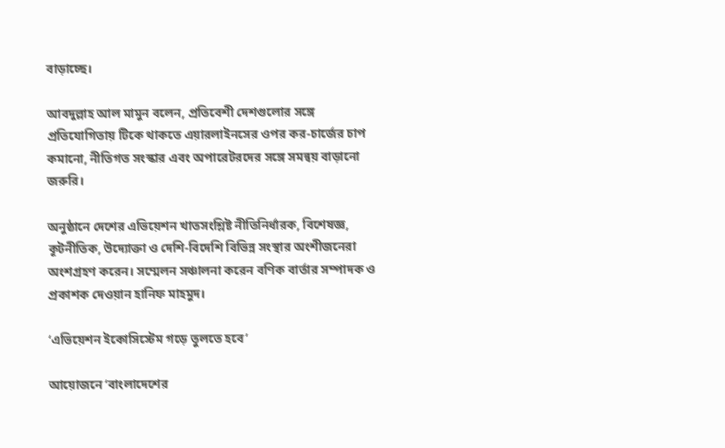বাড়াচ্ছে।

আবদুল্লাহ আল মামুন বলেন, প্রতিবেশী দেশগুলোর সঙ্গে প্রতিযোগিতায় টিকে থাকতে এয়ারলাইনসের ওপর কর-চার্জের চাপ কমানো, নীতিগত সংস্কার এবং অপারেটরদের সঙ্গে সমন্বয় বাড়ানো জরুরি।

অনুষ্ঠানে দেশের এভিয়েশন খাতসংশ্লিষ্ট নীতিনির্ধারক, বিশেষজ্ঞ, কূটনীতিক, উদ্যোক্তা ও দেশি-বিদেশি বিভিন্ন সংস্থার অংশীজনেরা অংশগ্রহণ করেন। সম্মেলন সঞ্চালনা করেন বণিক বার্তার সম্পাদক ও প্রকাশক দেওয়ান হানিফ মাহমুদ।

‘এভিয়েশন ইকোসিস্টেম গড়ে তুলতে হবে’

আয়োজনে ‘বাংলাদেশের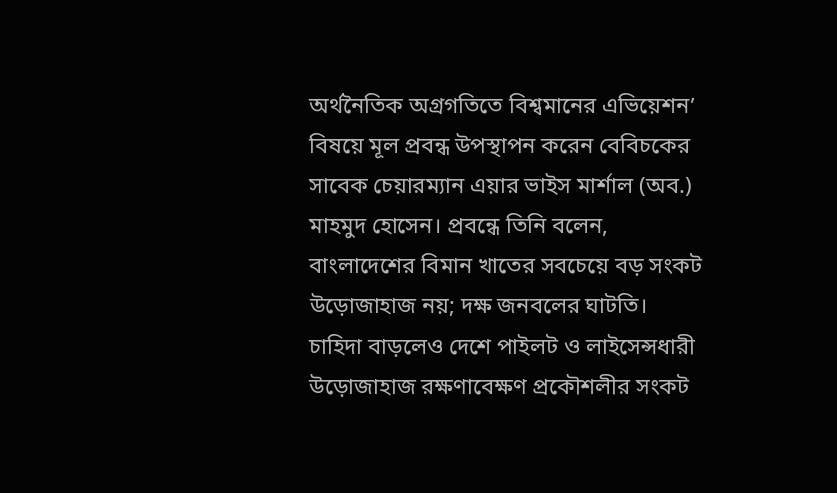অর্থনৈতিক অগ্রগতিতে বিশ্বমানের এভিয়েশন’ বিষয়ে মূল প্রবন্ধ উপস্থাপন করেন বেবিচকের সাবেক চেয়ারম্যান এয়ার ভাইস মার্শাল (অব.) মাহমুদ হোসেন। প্রবন্ধে তিনি বলেন, বাংলাদেশের বিমান খাতের সবচেয়ে বড় সংকট উড়োজাহাজ নয়; দক্ষ জনবলের ঘাটতি। চাহিদা বাড়লেও দেশে পাইলট ও লাইসেন্সধারী উড়োজাহাজ রক্ষণাবেক্ষণ প্রকৌশলীর সংকট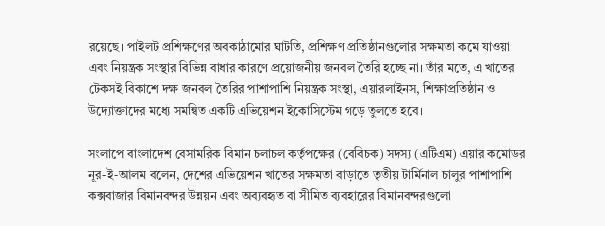রয়েছে। পাইলট প্রশিক্ষণের অবকাঠামোর ঘাটতি, প্রশিক্ষণ প্রতিষ্ঠানগুলোর সক্ষমতা কমে যাওয়া এবং নিয়ন্ত্রক সংস্থার বিভিন্ন বাধার কারণে প্রয়োজনীয় জনবল তৈরি হচ্ছে না। তাঁর মতে, এ খাতের টেকসই বিকাশে দক্ষ জনবল তৈরির পাশাপাশি নিয়ন্ত্রক সংস্থা, এয়ারলাইনস, শিক্ষাপ্রতিষ্ঠান ও উদ্যোক্তাদের মধ্যে সমন্বিত একটি এভিয়েশন ইকোসিস্টেম গড়ে তুলতে হবে।

সংলাপে বাংলাদেশ বেসামরিক বিমান চলাচল কর্তৃপক্ষের (বেবিচক) সদস্য (এটিএম) এয়ার কমোডর নূর-ই-আলম বলেন, দেশের এভিয়েশন খাতের সক্ষমতা বাড়াতে তৃতীয় টার্মিনাল চালুর পাশাপাশি কক্সবাজার বিমানবন্দর উন্নয়ন এবং অব্যবহৃত বা সীমিত ব্যবহারের বিমানবন্দরগুলো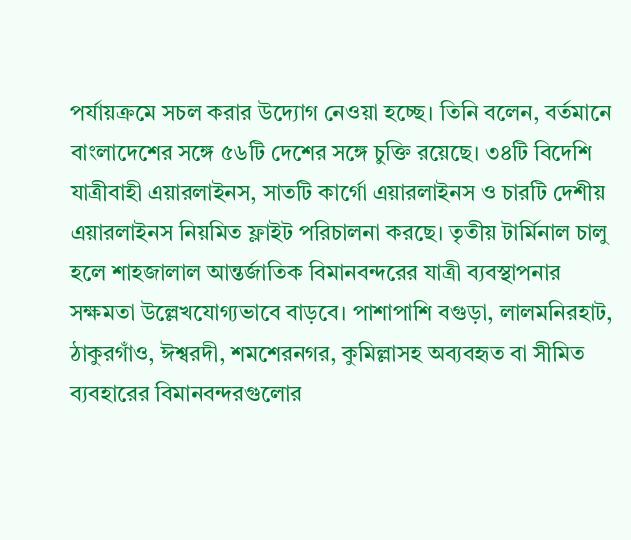পর্যায়ক্রমে সচল করার উদ্যোগ নেওয়া হচ্ছে। তিনি বলেন, বর্তমানে বাংলাদেশের সঙ্গে ৫৬টি দেশের সঙ্গে চুক্তি রয়েছে। ৩৪টি বিদেশি যাত্রীবাহী এয়ারলাইনস, সাতটি কার্গো এয়ারলাইনস ও চারটি দেশীয় এয়ারলাইনস নিয়মিত ফ্লাইট পরিচালনা করছে। তৃতীয় টার্মিনাল চালু হলে শাহজালাল আন্তর্জাতিক বিমানবন্দরের যাত্রী ব্যবস্থাপনার সক্ষমতা উল্লেখযোগ্যভাবে বাড়বে। পাশাপাশি বগুড়া, লালমনিরহাট, ঠাকুরগাঁও, ঈশ্বরদী, শমশেরনগর, কুমিল্লাসহ অব্যবহৃত বা সীমিত ব্যবহারের বিমানবন্দরগুলোর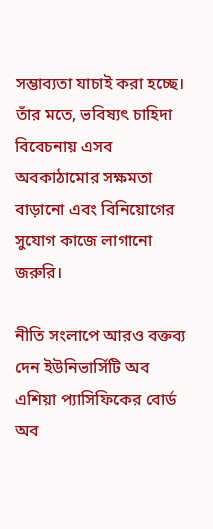সম্ভাব্যতা যাচাই করা হচ্ছে। তাঁর মতে, ভবিষ্যৎ চাহিদা বিবেচনায় এসব অবকাঠামোর সক্ষমতা বাড়ানো এবং বিনিয়োগের সুযোগ কাজে লাগানো জরুরি।

নীতি সংলাপে আরও বক্তব্য দেন ইউনিভার্সিটি অব এশিয়া প্যাসিফিকের বোর্ড অব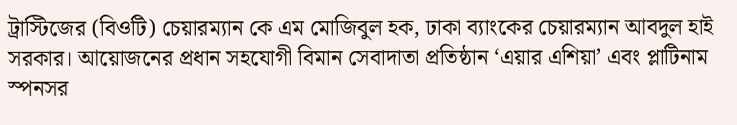ট্রাস্টিজের (বিওটি) চেয়ারম্যান কে এম মোজিবুল হক, ঢাকা ব্যাংকের চেয়ারম্যান আবদুল হাই সরকার। আয়োজনের প্রধান সহযোগী বিমান সেবাদাতা প্রতিষ্ঠান ‘এয়ার এশিয়া’ এবং প্লাটিনাম স্পনসর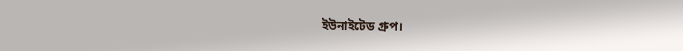ইউনাইটেড গ্রুপ।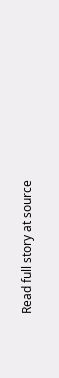Read full story at source